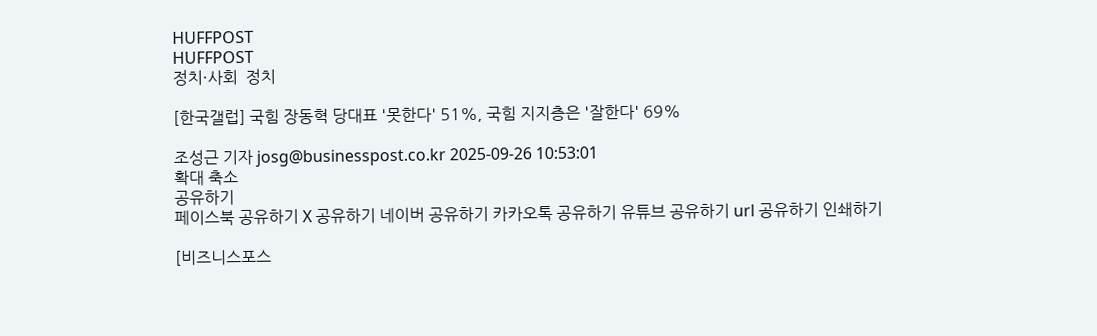HUFFPOST
HUFFPOST
정치·사회  정치

[한국갤럽] 국힘 장동혁 당대표 '못한다' 51%, 국힘 지지층은 '잘한다' 69%

조성근 기자 josg@businesspost.co.kr 2025-09-26 10:53:01
확대 축소
공유하기
페이스북 공유하기 X 공유하기 네이버 공유하기 카카오톡 공유하기 유튜브 공유하기 url 공유하기 인쇄하기

[비즈니스포스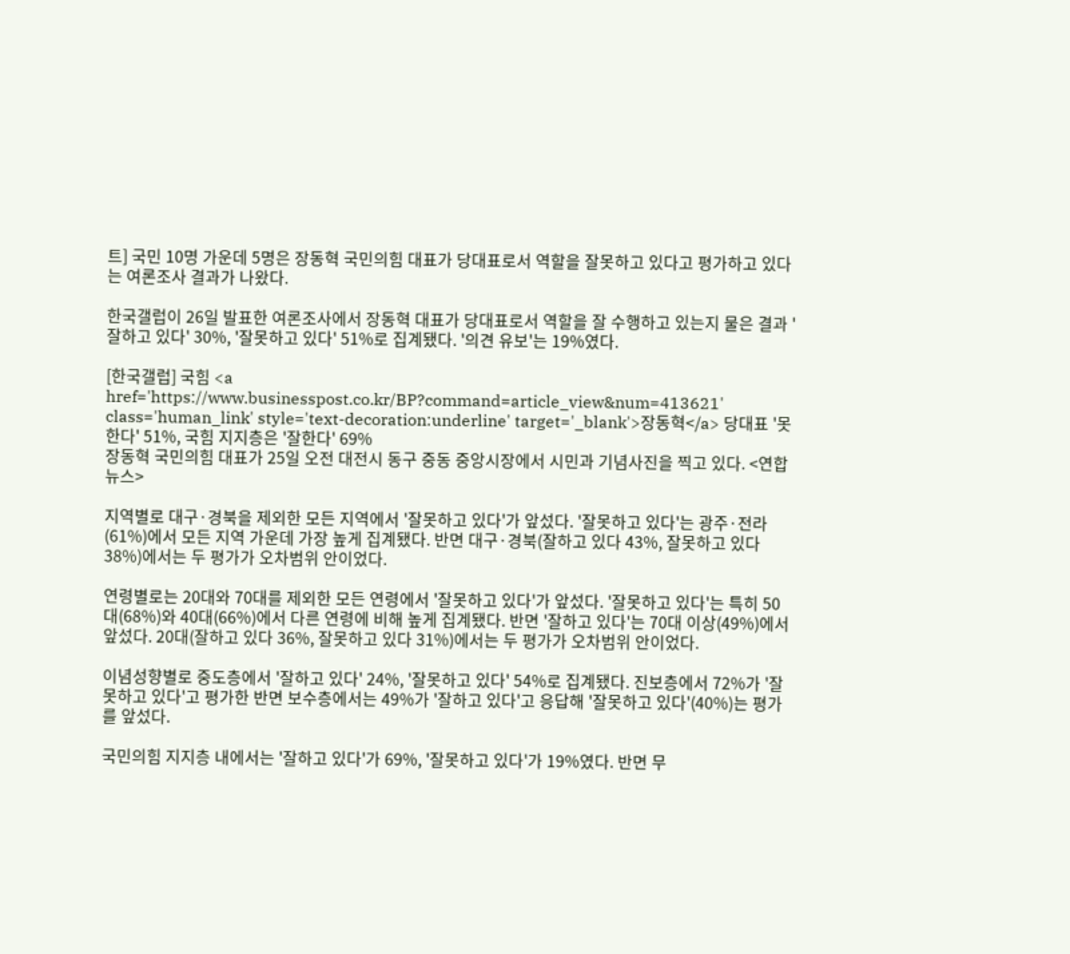트] 국민 10명 가운데 5명은 장동혁 국민의힘 대표가 당대표로서 역할을 잘못하고 있다고 평가하고 있다는 여론조사 결과가 나왔다.

한국갤럽이 26일 발표한 여론조사에서 장동혁 대표가 당대표로서 역할을 잘 수행하고 있는지 물은 결과 '잘하고 있다' 30%, '잘못하고 있다' 51%로 집계됐다. '의견 유보'는 19%였다.

[한국갤럽] 국힘 <a href='https://www.businesspost.co.kr/BP?command=article_view&num=413621' class='human_link' style='text-decoration:underline' target='_blank'>장동혁</a> 당대표 '못한다' 51%, 국힘 지지층은 '잘한다' 69%
장동혁 국민의힘 대표가 25일 오전 대전시 동구 중동 중앙시장에서 시민과 기념사진을 찍고 있다. <연합뉴스>

지역별로 대구·경북을 제외한 모든 지역에서 '잘못하고 있다'가 앞섰다. '잘못하고 있다'는 광주·전라(61%)에서 모든 지역 가운데 가장 높게 집계됐다. 반면 대구·경북(잘하고 있다 43%, 잘못하고 있다 38%)에서는 두 평가가 오차범위 안이었다.

연령별로는 20대와 70대를 제외한 모든 연령에서 '잘못하고 있다'가 앞섰다. '잘못하고 있다'는 특히 50대(68%)와 40대(66%)에서 다른 연령에 비해 높게 집계됐다. 반면 '잘하고 있다'는 70대 이상(49%)에서 앞섰다. 20대(잘하고 있다 36%, 잘못하고 있다 31%)에서는 두 평가가 오차범위 안이었다.

이념성향별로 중도층에서 '잘하고 있다' 24%, '잘못하고 있다' 54%로 집계됐다. 진보층에서 72%가 '잘못하고 있다'고 평가한 반면 보수층에서는 49%가 '잘하고 있다'고 응답해 '잘못하고 있다'(40%)는 평가를 앞섰다.

국민의힘 지지층 내에서는 '잘하고 있다'가 69%, '잘못하고 있다'가 19%였다. 반면 무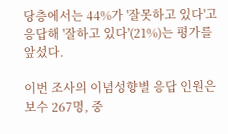당층에서는 44%가 '잘못하고 있다'고 응답해 '잘하고 있다'(21%)는 평가를 앞섰다.

이번 조사의 이념성향별 응답 인원은 보수 267명, 중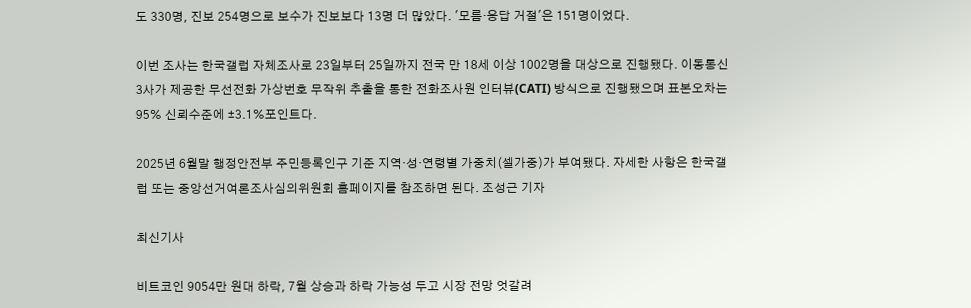도 330명, 진보 254명으로 보수가 진보보다 13명 더 많았다. '모름·응답 거절'은 151명이었다.

이번 조사는 한국갤럽 자체조사로 23일부터 25일까지 전국 만 18세 이상 1002명을 대상으로 진행됐다. 이동통신 3사가 제공한 무선전화 가상번호 무작위 추출을 통한 전화조사원 인터뷰(CATI) 방식으로 진행됐으며 표본오차는 95% 신뢰수준에 ±3.1%포인트다.

2025년 6월말 행정안전부 주민등록인구 기준 지역·성·연령별 가중치(셀가중)가 부여됐다. 자세한 사항은 한국갤럽 또는 중앙선거여론조사심의위원회 홈페이지를 참조하면 된다. 조성근 기자

최신기사

비트코인 9054만 원대 하락, 7월 상승과 하락 가능성 두고 시장 전망 엇갈려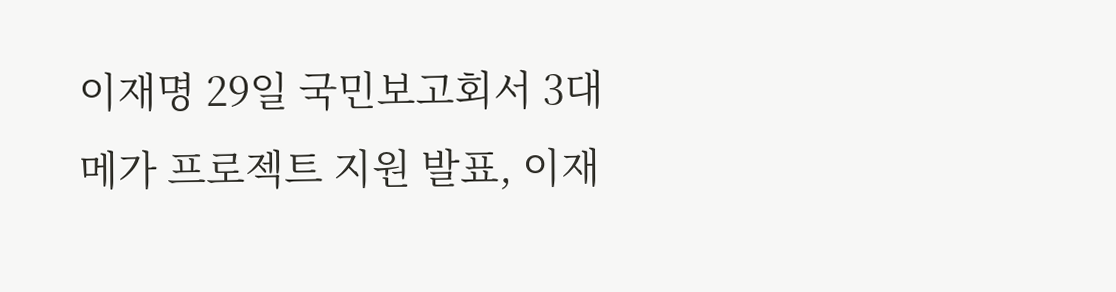이재명 29일 국민보고회서 3대 메가 프로젝트 지원 발표, 이재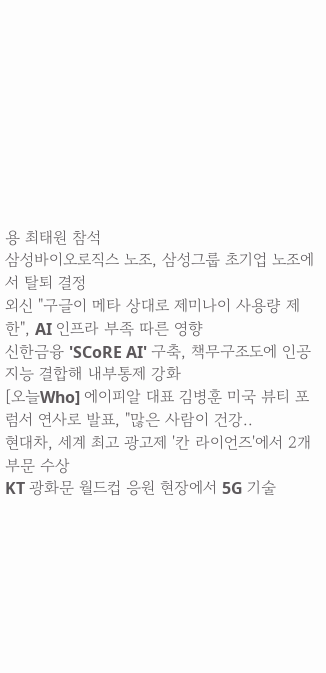용 최태원 참석
삼성바이오로직스 노조, 삼성그룹 초기업 노조에서 탈퇴 결정
외신 "구글이 메타 상대로 제미나이 사용량 제한", AI 인프라 부족 따른 영향
신한금융 'SCoRE AI' 구축, 책무구조도에 인공지능 결합해 내부통제 강화
[오늘Who] 에이피알 대표 김병훈 미국 뷰티 포럼서 연사로 발표, "많은 사람이 건강..
현대차, 세계 최고 광고제 '칸 라이언즈'에서 2개 부문 수상
KT 광화문 월드컵 응원 현장에서 5G 기술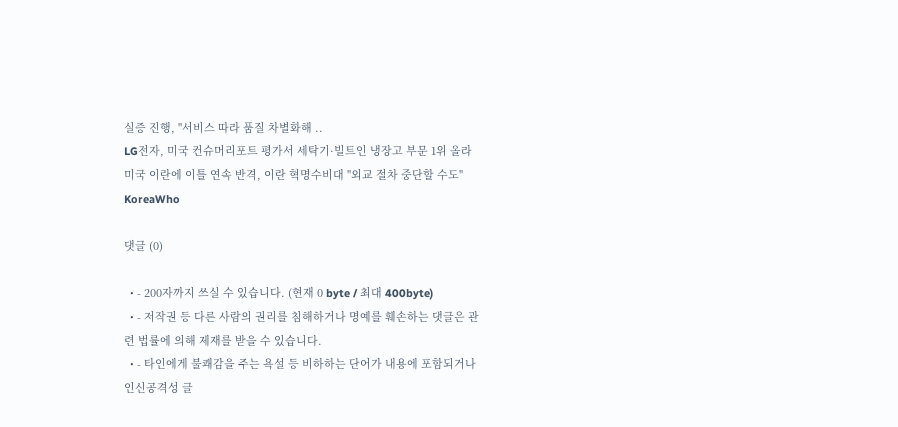실증 진행, "서비스 따라 품질 차별화해 ..
LG전자, 미국 컨슈머리포트 평가서 세탁기·빌트인 냉장고 부문 1위 올라
미국 이란에 이틀 연속 반격, 이란 혁명수비대 "외교 절차 중단할 수도"
KoreaWho

댓글 (0)

  • - 200자까지 쓰실 수 있습니다. (현재 0 byte / 최대 400byte)
  • - 저작권 등 다른 사람의 권리를 침해하거나 명예를 훼손하는 댓글은 관련 법률에 의해 제재를 받을 수 있습니다.
  • - 타인에게 불쾌감을 주는 욕설 등 비하하는 단어가 내용에 포함되거나 인신공격성 글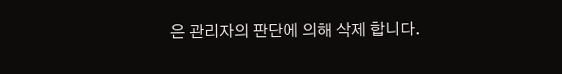은 관리자의 판단에 의해 삭제 합니다.